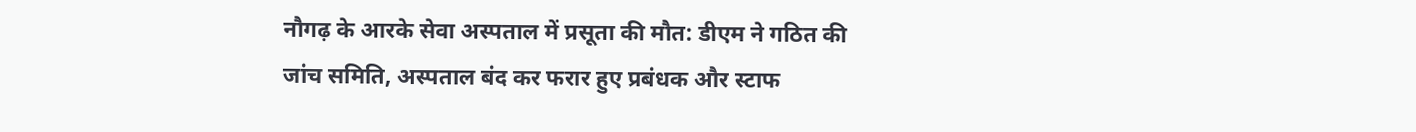नौगढ़ के आरके सेवा अस्पताल में प्रसूता की मौत: डीएम ने गठित की जांच समिति, अस्पताल बंद कर फरार हुए प्रबंधक और स्टाफ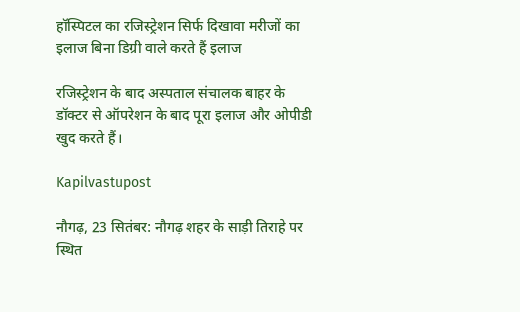हॉस्पिटल का रजिस्ट्रेशन सिर्फ दिखावा मरीजों का इलाज बिना डिग्री वाले करते हैं इलाज

रजिस्ट्रेशन के बाद अस्पताल संचालक बाहर के डॉक्टर से ऑपरेशन के बाद पूरा इलाज और ओपीडी खुद करते हैं।

Kapilvastupost

नौगढ़, 23 सितंबर: नौगढ़ शहर के साड़ी तिराहे पर स्थित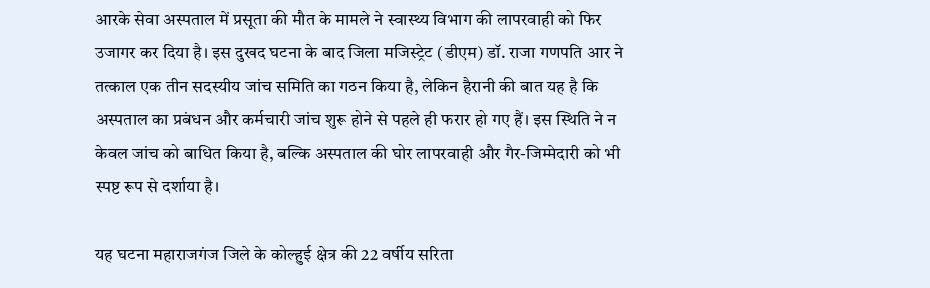आरके सेवा अस्पताल में प्रसूता की मौत के मामले ने स्वास्थ्य विभाग की लापरवाही को फिर उजागर कर दिया है। इस दुखद घटना के बाद जिला मजिस्ट्रेट (डीएम) डॉ. राजा गणपति आर ने तत्काल एक तीन सदस्यीय जांच समिति का गठन किया है, लेकिन हैरानी की बात यह है कि अस्पताल का प्रबंधन और कर्मचारी जांच शुरू होने से पहले ही फरार हो गए हैं। इस स्थिति ने न केवल जांच को बाधित किया है, बल्कि अस्पताल की घोर लापरवाही और गैर-जिम्मेदारी को भी स्पष्ट रूप से दर्शाया है।

यह घटना महाराजगंज जिले के कोल्हुई क्षेत्र की 22 वर्षीय सरिता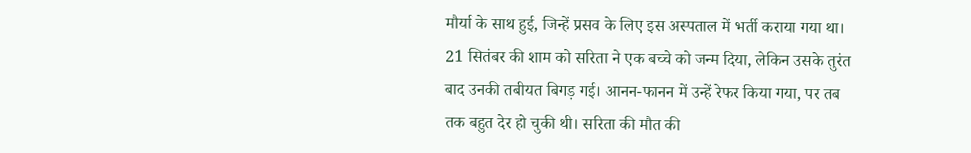मौर्या के साथ हुई, जिन्हें प्रसव के लिए इस अस्पताल में भर्ती कराया गया था। 21 सितंबर की शाम को सरिता ने एक बच्चे को जन्म दिया, लेकिन उसके तुरंत बाद उनकी तबीयत बिगड़ गई। आनन-फानन में उन्हें रेफर किया गया, पर तब तक बहुत देर हो चुकी थी। सरिता की मौत की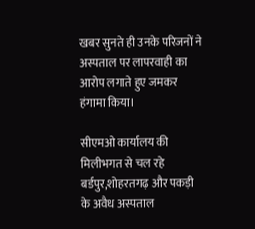खबर सुनते ही उनके परिजनों ने अस्पताल पर लापरवाही का आरोप लगाते हुए जमकर हंगामा किया।

सीएमओ कार्यालय की मिलीभगत से चल रहे बर्डपुर,शोहरतगढ़ और पकड़ी के अवैध अस्पताल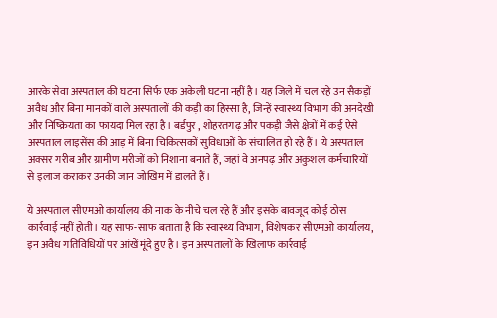आरके सेवा अस्पताल की घटना सिर्फ एक अकेली घटना नहीं है। यह जिले में चल रहे उन सैकड़ों अवैध और बिना मानकों वाले अस्पतालों की कड़ी का हिस्सा है, जिन्हें स्वास्थ्य विभाग की अनदेखी और निष्क्रियता का फायदा मिल रहा है। बर्डपुर , शोहरतगढ़ और पकड़ी जैसे क्षेत्रों में कई ऐसे अस्पताल लाइसेंस की आड़ में बिना चिकित्सकों सुविधाओं के संचालित हो रहे हैं। ये अस्पताल अक्सर गरीब और ग्रामीण मरीजों को निशाना बनाते हैं, जहां वे अनपढ़ और अकुशल कर्मचारियों से इलाज कराकर उनकी जान जोखिम में डालते हैं।

ये अस्पताल सीएमओ कार्यालय की नाक के नीचे चल रहे हैं और इसके बावजूद कोई ठोस कार्रवाई नहीं होती। यह साफ-साफ बताता है कि स्वास्थ्य विभाग, विशेषकर सीएमओ कार्यालय, इन अवैध गतिविधियों पर आंखें मूंदे हुए है। इन अस्पतालों के खिलाफ कार्रवाई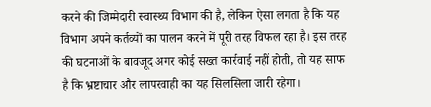करने की जिम्मेदारी स्वास्थ्य विभाग की है, लेकिन ऐसा लगता है कि यह विभाग अपने कर्तव्यों का पालन करने में पूरी तरह विफल रहा है। इस तरह की घटनाओं के बावजूद अगर कोई सख्त कार्रवाई नहीं होती, तो यह साफ है कि भ्रष्टाचार और लापरवाही का यह सिलसिला जारी रहेगा।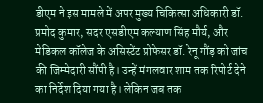डीएम ने इस मामले में अपर मुख्य चिकित्सा अधिकारी डॉ. प्रमोद कुमार, सदर एसडीएम कल्याण सिंह मौर्य, और मेडिकल कॉलेज के असिस्टेंट प्रोफेसर डॉ. रेनू गौंड़ को जांच की जिम्मेदारी सौंपी है। उन्हें मंगलवार शाम तक रिपोर्ट देने का निर्देश दिया गया है। लेकिन जब तक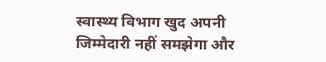स्वास्थ्य विभाग खुद अपनी जिम्मेदारी नहीं समझेगा और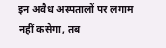इन अवैध अस्पतालों पर लगाम नहीं कसेगा, तब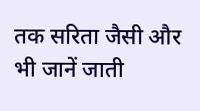तक सरिता जैसी और भी जानें जाती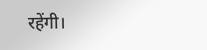रहेंगी।